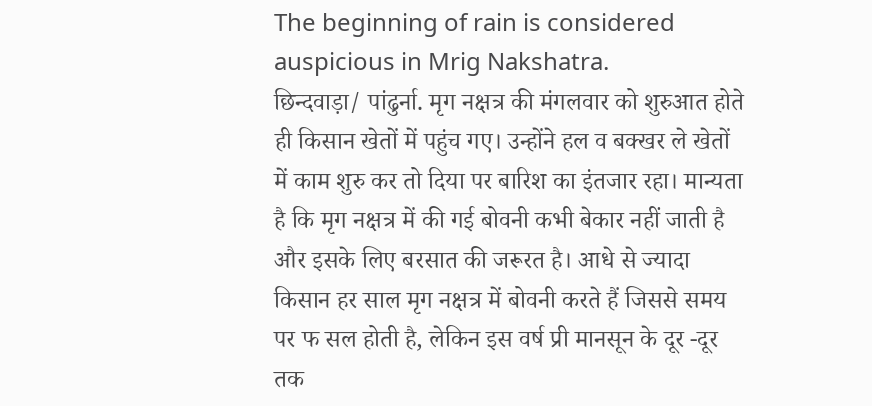The beginning of rain is considered auspicious in Mrig Nakshatra.
छिन्दवाड़ा/ पांढुर्ना. मृग नक्षत्र की मंगलवार को शुरुआत होते ही किसान खेतों में पहुंच गए। उन्होंने हल व बक्खर ले खेतों में काम शुरु कर तो दिया पर बारिश का इंतजार रहा। मान्यता है कि मृग नक्षत्र में की गई बोवनी कभी बेकार नहीं जाती है और इसके लिए बरसात की जरूरत है। आधे से ज्यादा किसान हर साल मृग नक्षत्र में बोवनी करते हैं जिससे समय पर फ सल होती है, लेकिन इस वर्ष प्री मानसून के दूर -दूर तक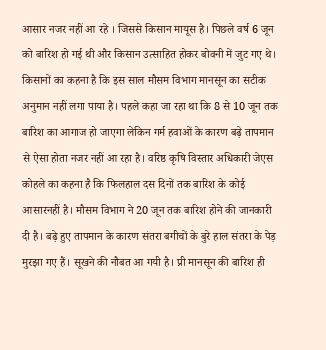आसार नजर नहीं आ रहे । जिससे किसान मायूस है। पिछले वर्ष 6 जून को बारिश हो गई थी और किसान उत्साहित होकर बोवनी में जुट गए थे। किसानों का कहना है कि इस साल मौसम विभाग मानसून का सटीक अनुमान नहीं लगा पाया है। पहले कहा जा रहा था कि 8 से 10 जून तक बारिश का आगाज हो जाएगा लेकिन गर्म हवाओं के कारण बढ़े तापमान से ऐसा होता नजर नहीं आ रहा है। वरिष्ठ कृषि विस्तार अधिकारी जेएस कोहले का कहना है कि फिलहाल दस दिनों तक बारिश के कोई आसारनहीं है। मौसम विभाग ने 20 जून तक बारिश होने की जानकारी दी है। बढ़े हुए तापमान के कारण संतरा बगीचों के बुरे हाल संतरा के पेड़ मुरझा गए हैं। सूखने की नौबत आ गयी है। प्री मानसून की बारिश ही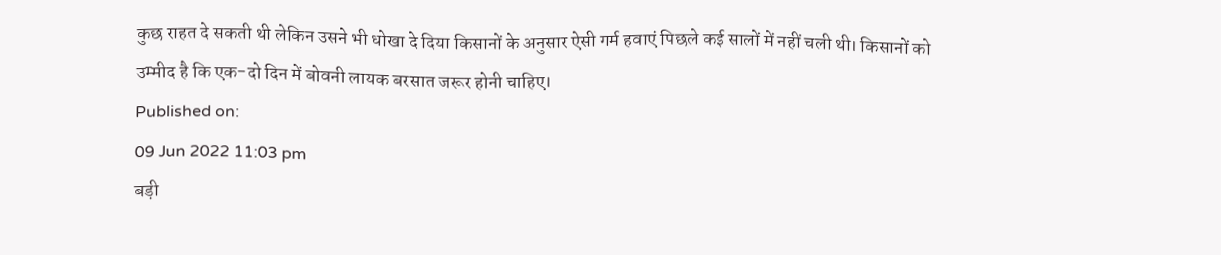कुछ राहत दे सकती थी लेकिन उसने भी धोखा दे दिया किसानों के अनुसार ऐसी गर्म हवाएं पिछले कई सालों में नहीं चली थी। किसानों को उम्मीद है कि एक-दो दिन में बोवनी लायक बरसात जरूर होनी चाहिए।
Published on:
09 Jun 2022 11:03 pm
बड़ी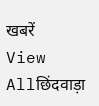खबरें
View Allछिंदवाड़ा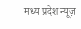मध्य प्रदेश न्यूज़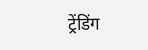ट्रेंडिंग